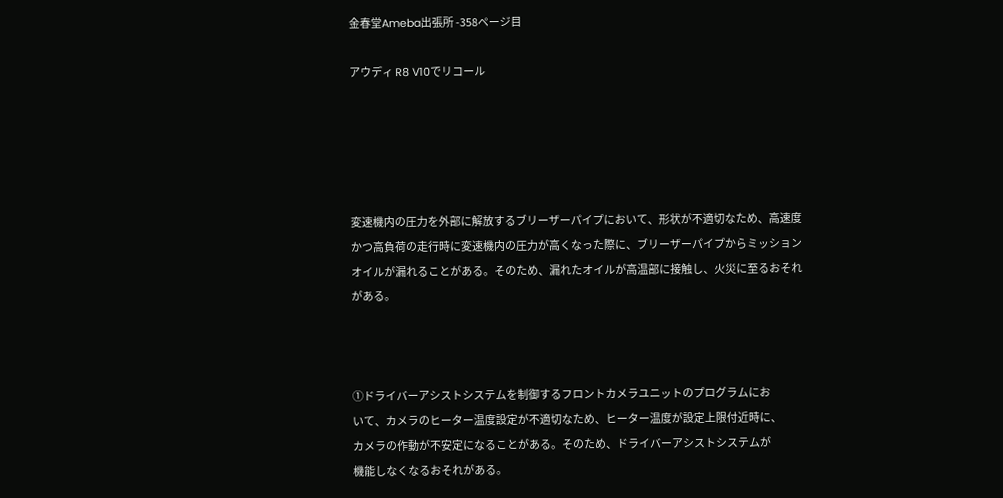金春堂Ameba出張所 -358ページ目

アウディ R8 V10でリコール





変速機内の圧力を外部に解放するブリーザーパイプにおいて、形状が不適切なため、高速度
かつ高負荷の走行時に変速機内の圧力が高くなった際に、ブリーザーパイプからミッション
オイルが漏れることがある。そのため、漏れたオイルが高温部に接触し、火災に至るおそれ
がある。



①ドライバーアシストシステムを制御するフロントカメラユニットのプログラムにお
いて、カメラのヒーター温度設定が不適切なため、ヒーター温度が設定上限付近時に、
カメラの作動が不安定になることがある。そのため、ドライバーアシストシステムが
機能しなくなるおそれがある。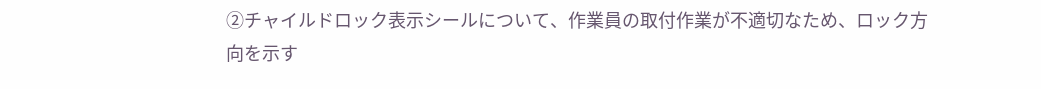②チャイルドロック表示シールについて、作業員の取付作業が不適切なため、ロック方
向を示す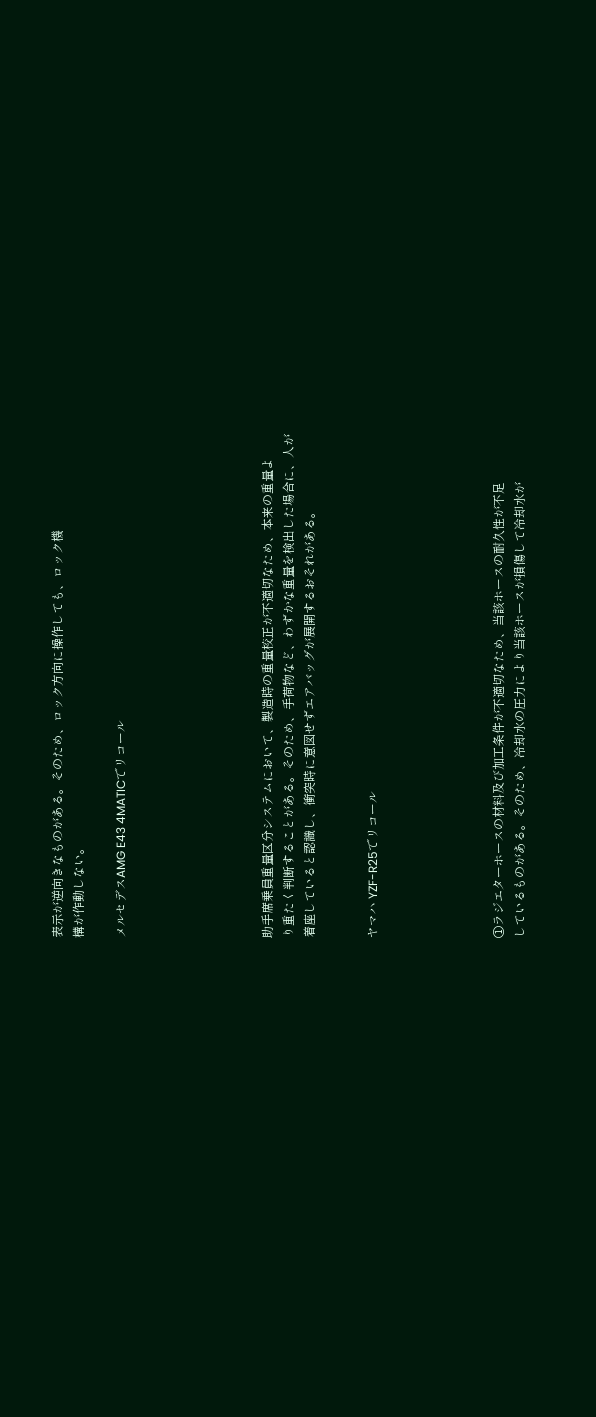表示が逆向きなものがある。そのため、ロック方向に操作しても、ロック機
構が作動しない。

メルセデスAMG E43 4MATICでリコール






助手席乗員重量区分システムにおいて、製造時の重量校正が不適切なため、本来の重量よ
り重たく判断することがある。そのため、手荷物など、わずかな重量を検出した場合に、人が
着座していると認識し、衝突時に意図せずエアバッグが展開するおそれがある。


ヤマハ YZF-R25でリコール





①ラジエターホースの材料及び加工条件が不適切なため、当該ホースの耐久性が不足
しているものがある。そのため、冷却水の圧力により当該ホースが損傷して冷却水が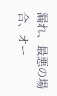漏れ、最悪の場合、オー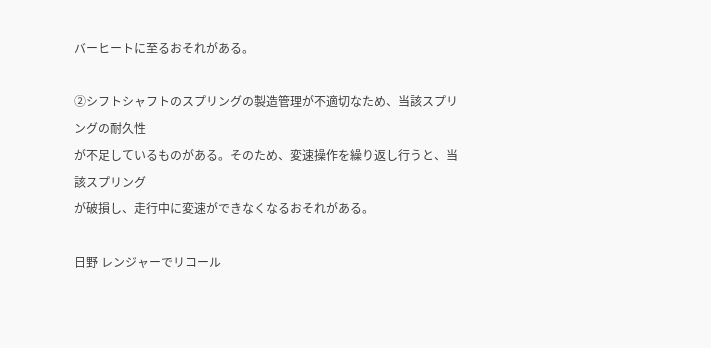バーヒートに至るおそれがある。

②シフトシャフトのスプリングの製造管理が不適切なため、当該スプリングの耐久性
が不足しているものがある。そのため、変速操作を繰り返し行うと、当該スプリング
が破損し、走行中に変速ができなくなるおそれがある。

日野 レンジャーでリコール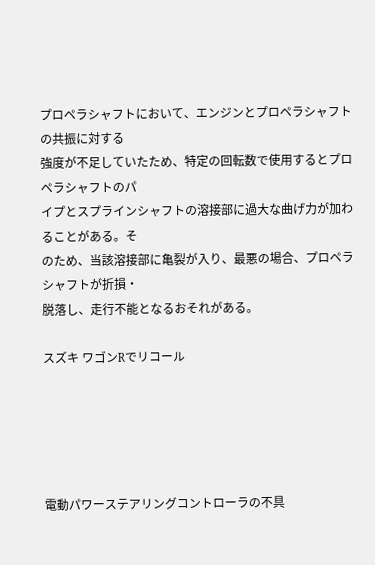プロペラシャフトにおいて、エンジンとプロペラシャフトの共振に対する
強度が不足していたため、特定の回転数で使用するとプロペラシャフトのパ
イプとスプラインシャフトの溶接部に過大な曲げ力が加わることがある。そ
のため、当該溶接部に亀裂が入り、最悪の場合、プロペラシャフトが折損・
脱落し、走行不能となるおそれがある。

スズキ ワゴンRでリコール





電動パワーステアリングコントローラの不具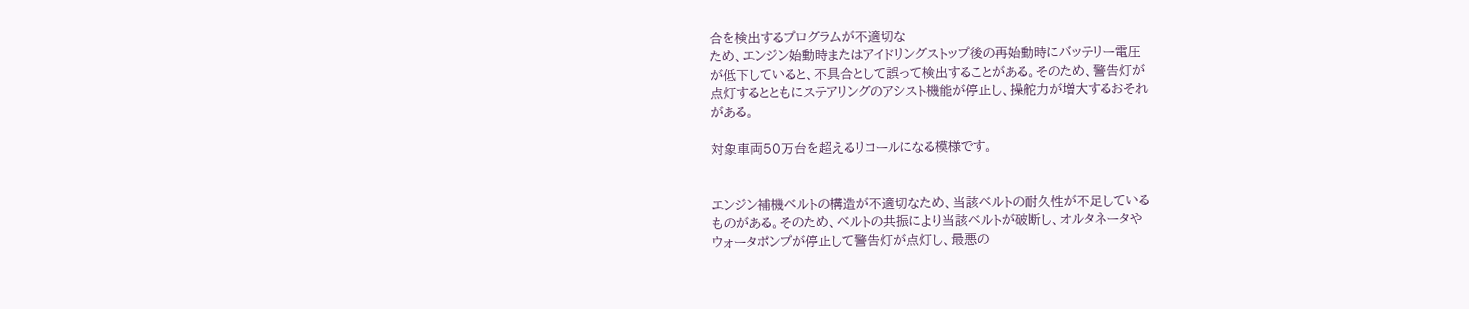合を検出するプログラムが不適切な
ため、エンジン始動時またはアイドリングストップ後の再始動時にバッテリー電圧
が低下していると、不具合として誤って検出することがある。そのため、警告灯が
点灯するとともにステアリングのアシスト機能が停止し、操舵力が増大するおそれ
がある。

対象車両50万台を超えるリコールになる模様です。


エンジン補機ベルトの構造が不適切なため、当該ベルトの耐久性が不足している
ものがある。そのため、ベルトの共振により当該ベルトが破断し、オルタネータや
ウォータポンプが停止して警告灯が点灯し、最悪の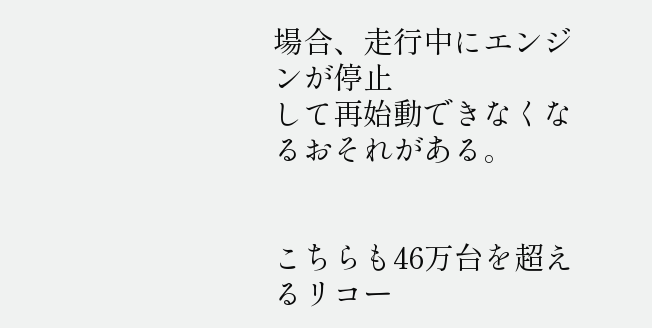場合、走行中にエンジンが停止
して再始動できなくなるおそれがある。


こちらも46万台を超えるリコー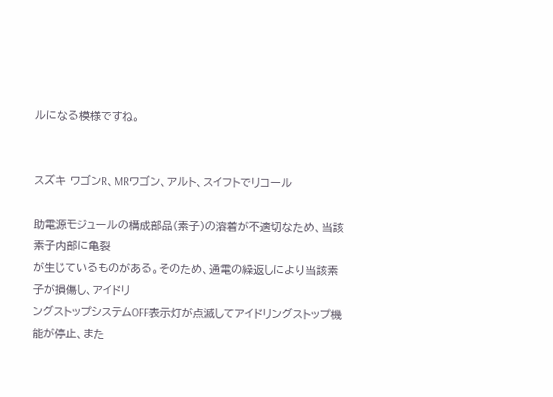ルになる模様ですね。


スズキ ワゴンR、MRワゴン、アルト、スイフトでリコール

助電源モジュールの構成部品(素子)の溶着が不適切なため、当該素子内部に亀裂
が生じているものがある。そのため、通電の繰返しにより当該素子が損傷し、アイドリ
ングストップシステムOFF表示灯が点滅してアイドリングストップ機能が停止、また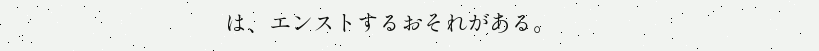は、エンストするおそれがある。